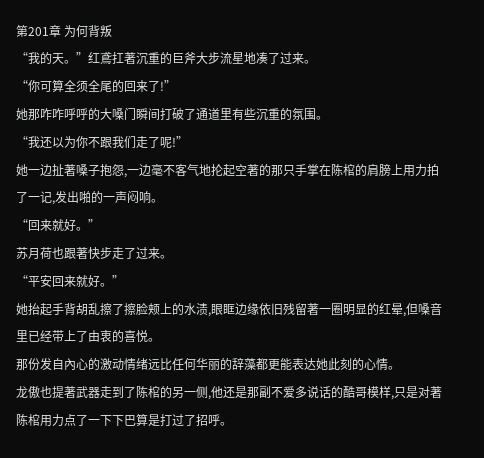第201章 为何背叛
“我的天。”红鳶扛著沉重的巨斧大步流星地凑了过来。
“你可算全须全尾的回来了!”
她那咋咋呼呼的大嗓门瞬间打破了通道里有些沉重的氛围。
“我还以为你不跟我们走了呢!”
她一边扯著嗓子抱怨,一边毫不客气地抡起空著的那只手掌在陈棺的肩膀上用力拍了一记,发出啪的一声闷响。
“回来就好。”
苏月荷也跟著快步走了过来。
“平安回来就好。”
她抬起手背胡乱擦了擦脸颊上的水渍,眼眶边缘依旧残留著一圈明显的红晕,但嗓音里已经带上了由衷的喜悦。
那份发自內心的激动情绪远比任何华丽的辞藻都更能表达她此刻的心情。
龙傲也提著武器走到了陈棺的另一侧,他还是那副不爱多说话的酷哥模样,只是对著陈棺用力点了一下下巴算是打过了招呼。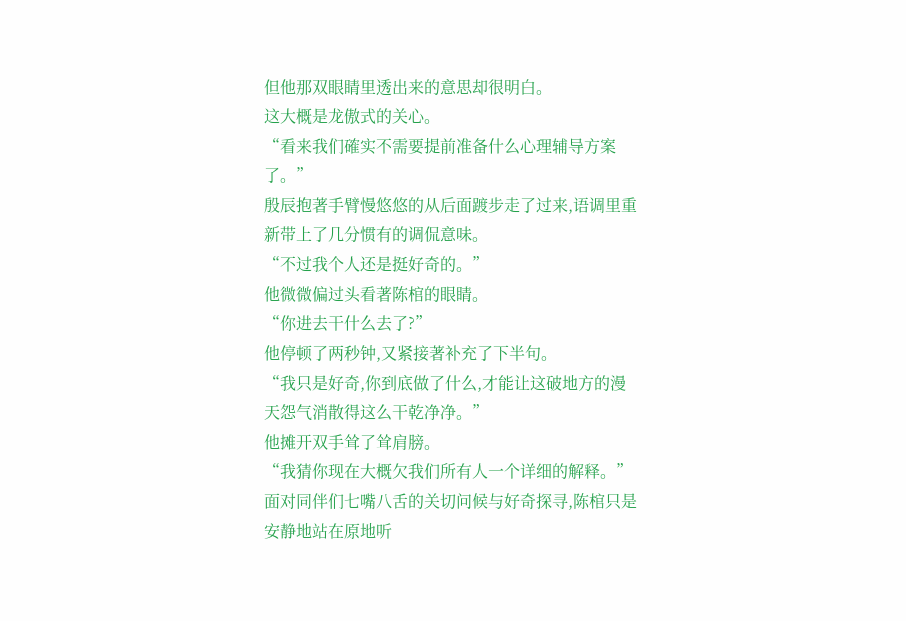但他那双眼睛里透出来的意思却很明白。
这大概是龙傲式的关心。
“看来我们確实不需要提前准备什么心理辅导方案了。”
殷辰抱著手臂慢悠悠的从后面踱步走了过来,语调里重新带上了几分惯有的调侃意味。
“不过我个人还是挺好奇的。”
他微微偏过头看著陈棺的眼睛。
“你进去干什么去了?”
他停顿了两秒钟,又紧接著补充了下半句。
“我只是好奇,你到底做了什么,才能让这破地方的漫天怨气消散得这么干乾净净。”
他摊开双手耸了耸肩膀。
“我猜你现在大概欠我们所有人一个详细的解释。”
面对同伴们七嘴八舌的关切问候与好奇探寻,陈棺只是安静地站在原地听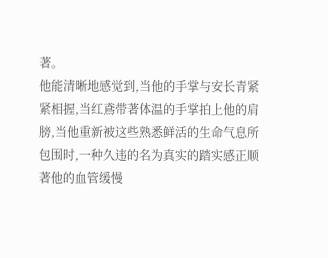著。
他能清晰地感觉到,当他的手掌与安长青紧紧相握,当红鳶带著体温的手掌拍上他的肩膀,当他重新被这些熟悉鲜活的生命气息所包围时,一种久违的名为真实的踏实感正顺著他的血管缓慢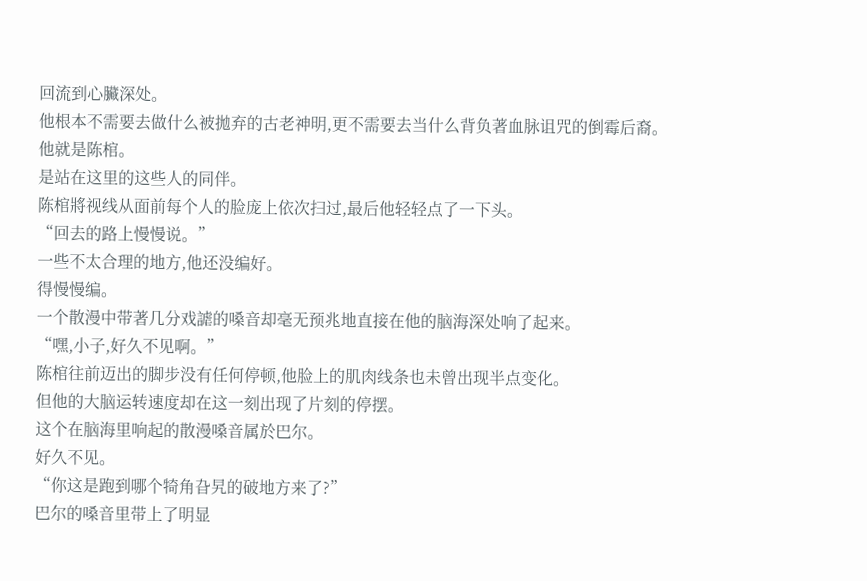回流到心臟深处。
他根本不需要去做什么被拋弃的古老神明,更不需要去当什么背负著血脉诅咒的倒霉后裔。
他就是陈棺。
是站在这里的这些人的同伴。
陈棺將视线从面前每个人的脸庞上依次扫过,最后他轻轻点了一下头。
“回去的路上慢慢说。”
一些不太合理的地方,他还没编好。
得慢慢编。
一个散漫中带著几分戏謔的嗓音却毫无预兆地直接在他的脑海深处响了起来。
“嘿,小子,好久不见啊。”
陈棺往前迈出的脚步没有任何停顿,他脸上的肌肉线条也未曾出现半点变化。
但他的大脑运转速度却在这一刻出现了片刻的停摆。
这个在脑海里响起的散漫嗓音属於巴尔。
好久不见。
“你这是跑到哪个犄角旮旯的破地方来了?”
巴尔的嗓音里带上了明显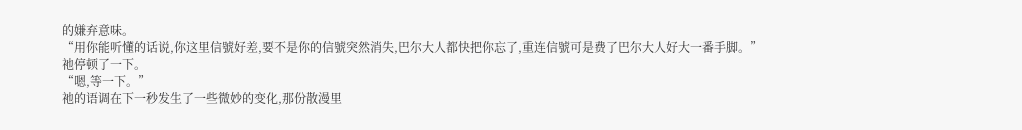的嫌弃意味。
“用你能听懂的话说,你这里信號好差,要不是你的信號突然消失,巴尔大人都快把你忘了,重连信號可是费了巴尔大人好大一番手脚。”
祂停顿了一下。
“嗯,等一下。”
祂的语调在下一秒发生了一些微妙的变化,那份散漫里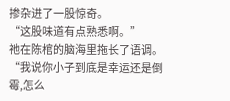掺杂进了一股惊奇。
“这股味道有点熟悉啊。”
祂在陈棺的脑海里拖长了语调。
“我说你小子到底是幸运还是倒霉,怎么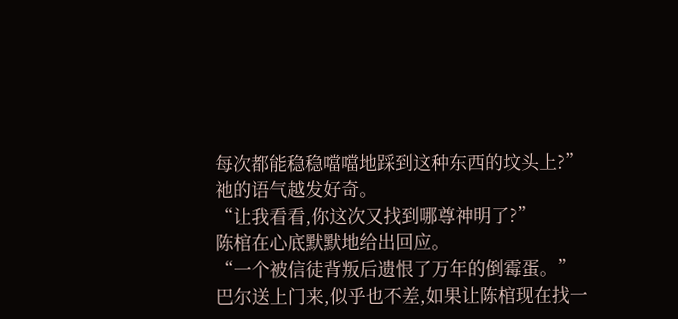每次都能稳稳噹噹地踩到这种东西的坟头上?”
祂的语气越发好奇。
“让我看看,你这次又找到哪尊神明了?”
陈棺在心底默默地给出回应。
“一个被信徒背叛后遗恨了万年的倒霉蛋。”
巴尔送上门来,似乎也不差,如果让陈棺现在找一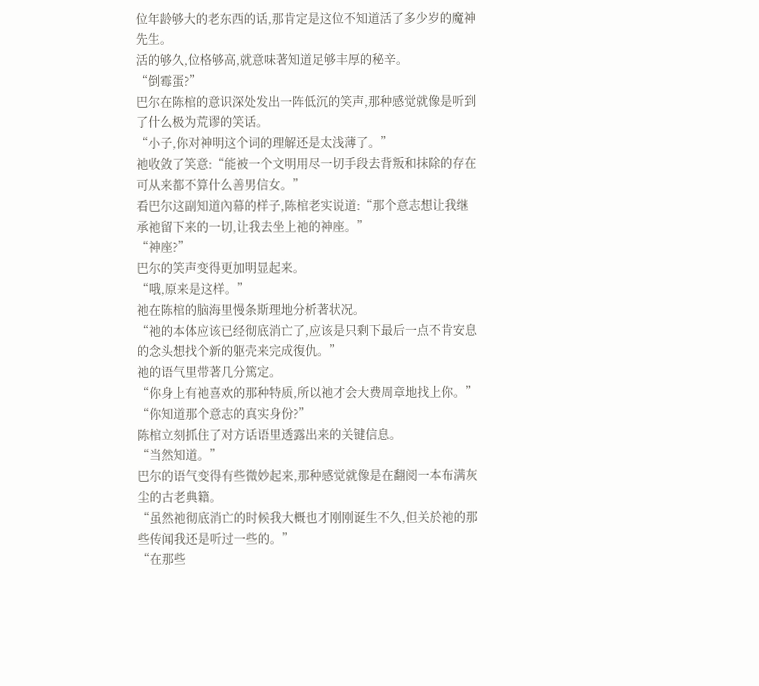位年龄够大的老东西的话,那肯定是这位不知道活了多少岁的魔神先生。
活的够久,位格够高,就意味著知道足够丰厚的秘辛。
“倒霉蛋?”
巴尔在陈棺的意识深处发出一阵低沉的笑声,那种感觉就像是听到了什么极为荒谬的笑话。
“小子,你对神明这个词的理解还是太浅薄了。”
祂收敛了笑意:“能被一个文明用尽一切手段去背叛和抹除的存在可从来都不算什么善男信女。”
看巴尔这副知道內幕的样子,陈棺老实说道:“那个意志想让我继承祂留下来的一切,让我去坐上祂的神座。”
“神座?”
巴尔的笑声变得更加明显起来。
“哦,原来是这样。”
祂在陈棺的脑海里慢条斯理地分析著状况。
“祂的本体应该已经彻底消亡了,应该是只剩下最后一点不肯安息的念头想找个新的躯壳来完成復仇。”
祂的语气里带著几分篤定。
“你身上有祂喜欢的那种特质,所以祂才会大费周章地找上你。”
“你知道那个意志的真实身份?”
陈棺立刻抓住了对方话语里透露出来的关键信息。
“当然知道。”
巴尔的语气变得有些微妙起来,那种感觉就像是在翻阅一本布满灰尘的古老典籍。
“虽然祂彻底消亡的时候我大概也才刚刚诞生不久,但关於祂的那些传闻我还是听过一些的。”
“在那些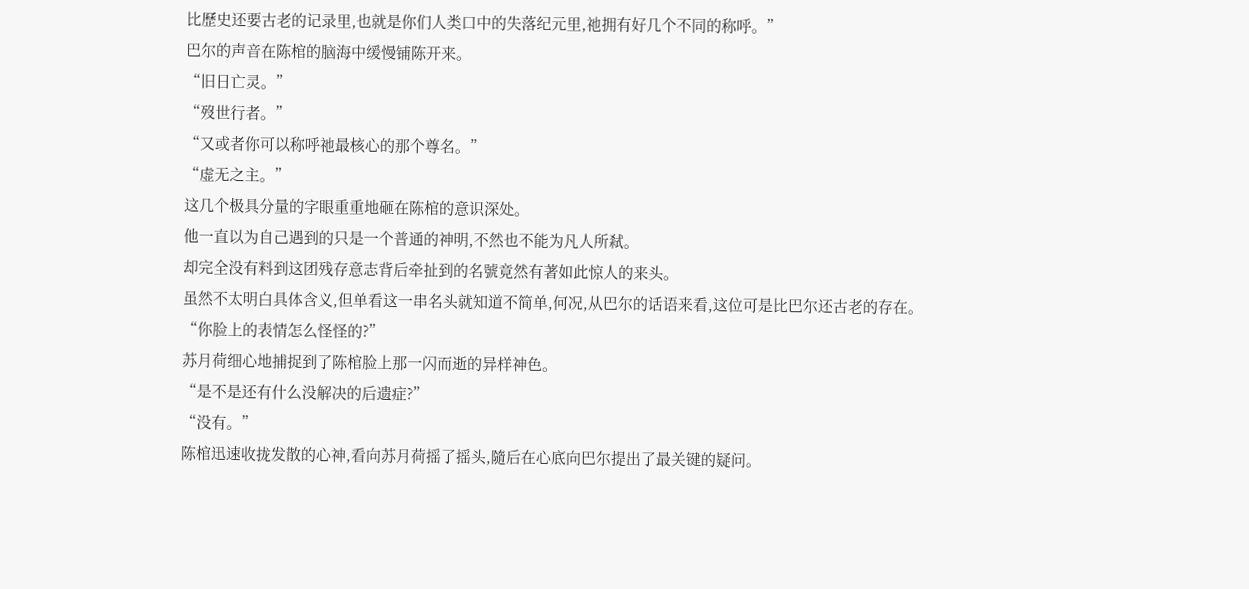比歷史还要古老的记录里,也就是你们人类口中的失落纪元里,祂拥有好几个不同的称呼。”
巴尔的声音在陈棺的脑海中缓慢铺陈开来。
“旧日亡灵。”
“歿世行者。”
“又或者你可以称呼祂最核心的那个尊名。”
“虚无之主。”
这几个极具分量的字眼重重地砸在陈棺的意识深处。
他一直以为自己遇到的只是一个普通的神明,不然也不能为凡人所弒。
却完全没有料到这团残存意志背后牵扯到的名號竟然有著如此惊人的来头。
虽然不太明白具体含义,但单看这一串名头就知道不简单,何况,从巴尔的话语来看,这位可是比巴尔还古老的存在。
“你脸上的表情怎么怪怪的?”
苏月荷细心地捕捉到了陈棺脸上那一闪而逝的异样神色。
“是不是还有什么没解决的后遗症?”
“没有。”
陈棺迅速收拢发散的心神,看向苏月荷摇了摇头,隨后在心底向巴尔提出了最关键的疑问。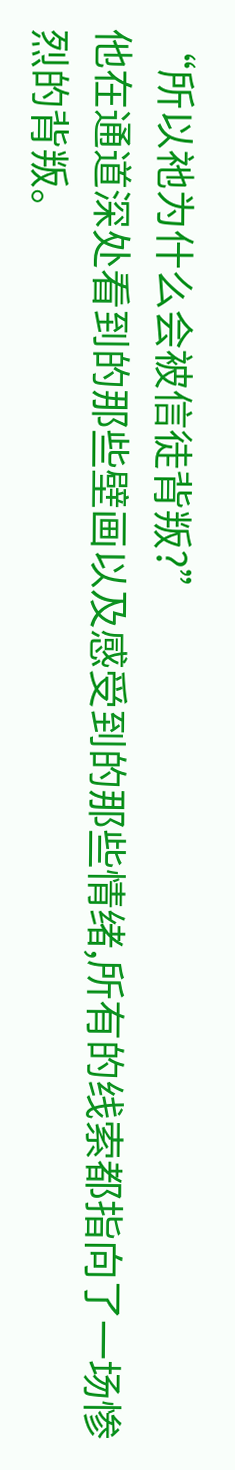“所以祂为什么会被信徒背叛?”
他在通道深处看到的那些壁画以及感受到的那些情绪,所有的线索都指向了一场惨烈的背叛。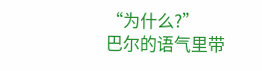“为什么?”
巴尔的语气里带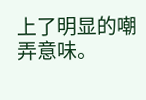上了明显的嘲弄意味。